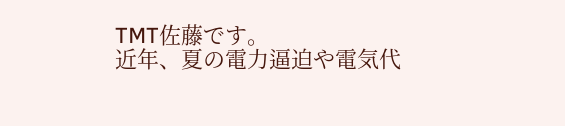TMT佐藤です。
近年、夏の電力逼迫や電気代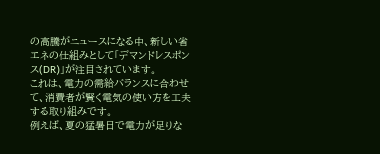の高騰がニュースになる中、新しい省エネの仕組みとして「デマンドレスポンス(DR)」が注目されています。
これは、電力の需給バランスに合わせて、消費者が賢く電気の使い方を工夫する取り組みです。
例えば、夏の猛暑日で電力が足りな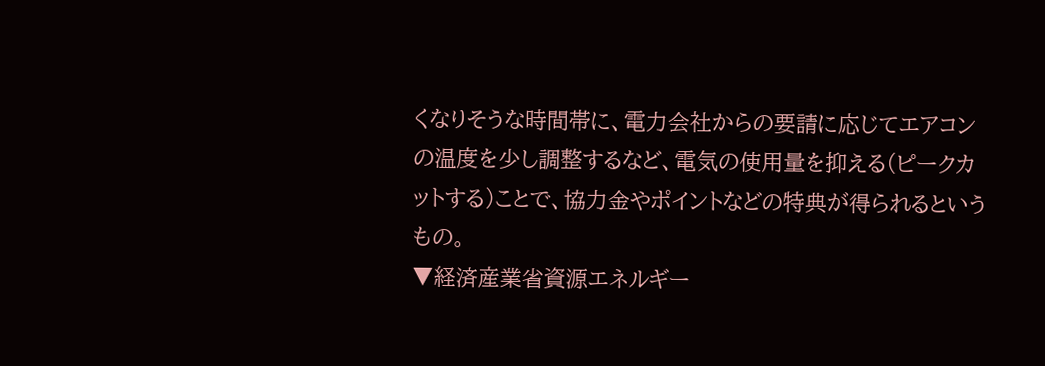くなりそうな時間帯に、電力会社からの要請に応じてエアコンの温度を少し調整するなど、電気の使用量を抑える(ピークカットする)ことで、協力金やポイントなどの特典が得られるというもの。
▼経済産業省資源エネルギー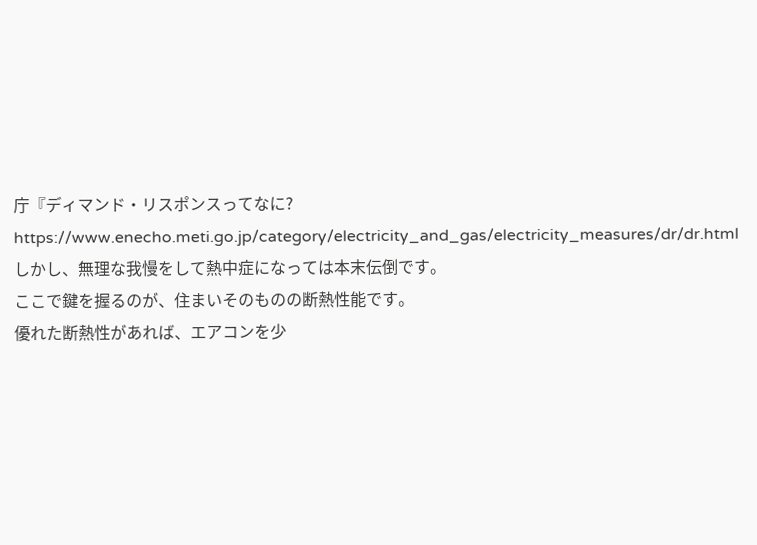庁『ディマンド・リスポンスってなに?
https://www.enecho.meti.go.jp/category/electricity_and_gas/electricity_measures/dr/dr.html
しかし、無理な我慢をして熱中症になっては本末伝倒です。
ここで鍵を握るのが、住まいそのものの断熱性能です。
優れた断熱性があれば、エアコンを少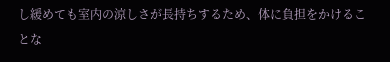し緩めても室内の涼しさが長持ちするため、体に負担をかけることな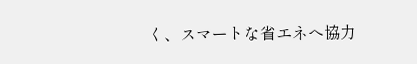く、スマートな省エネへ協力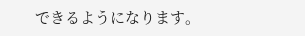できるようになります。